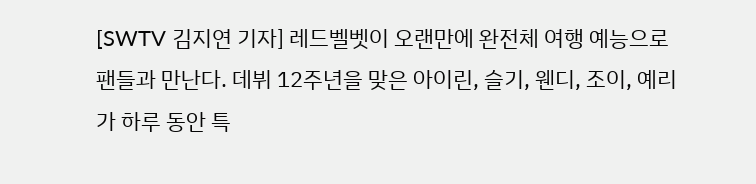[SWTV 김지연 기자] 레드벨벳이 오랜만에 완전체 여행 예능으로 팬들과 만난다. 데뷔 12주년을 맞은 아이린, 슬기, 웬디, 조이, 예리가 하루 동안 특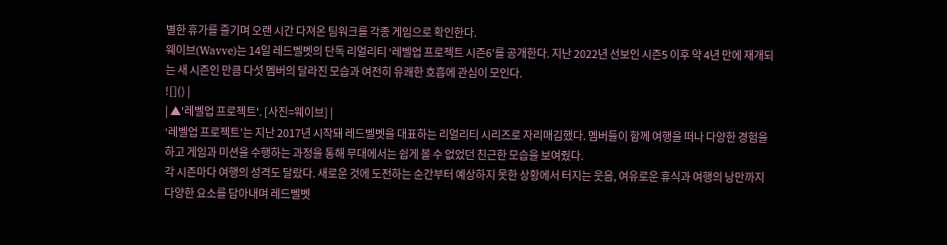별한 휴가를 즐기며 오랜 시간 다져온 팀워크를 각종 게임으로 확인한다.
웨이브(Wavve)는 14일 레드벨벳의 단독 리얼리티 ‘레벨업 프로젝트 시즌6’를 공개한다. 지난 2022년 선보인 시즌5 이후 약 4년 만에 재개되는 새 시즌인 만큼 다섯 멤버의 달라진 모습과 여전히 유쾌한 호흡에 관심이 모인다.
![]() |
| ▲'레벨업 프로젝트'. [사진=웨이브] |
‘레벨업 프로젝트’는 지난 2017년 시작돼 레드벨벳을 대표하는 리얼리티 시리즈로 자리매김했다. 멤버들이 함께 여행을 떠나 다양한 경험을 하고 게임과 미션을 수행하는 과정을 통해 무대에서는 쉽게 볼 수 없었던 친근한 모습을 보여줬다.
각 시즌마다 여행의 성격도 달랐다. 새로운 것에 도전하는 순간부터 예상하지 못한 상황에서 터지는 웃음, 여유로운 휴식과 여행의 낭만까지 다양한 요소를 담아내며 레드벨벳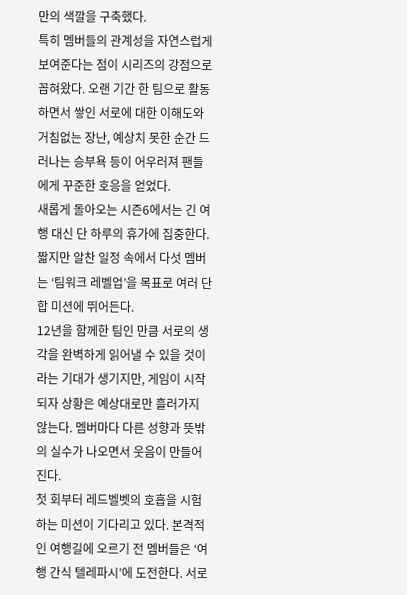만의 색깔을 구축했다.
특히 멤버들의 관계성을 자연스럽게 보여준다는 점이 시리즈의 강점으로 꼽혀왔다. 오랜 기간 한 팀으로 활동하면서 쌓인 서로에 대한 이해도와 거침없는 장난, 예상치 못한 순간 드러나는 승부욕 등이 어우러져 팬들에게 꾸준한 호응을 얻었다.
새롭게 돌아오는 시즌6에서는 긴 여행 대신 단 하루의 휴가에 집중한다. 짧지만 알찬 일정 속에서 다섯 멤버는 ‘팀워크 레벨업’을 목표로 여러 단합 미션에 뛰어든다.
12년을 함께한 팀인 만큼 서로의 생각을 완벽하게 읽어낼 수 있을 것이라는 기대가 생기지만, 게임이 시작되자 상황은 예상대로만 흘러가지 않는다. 멤버마다 다른 성향과 뜻밖의 실수가 나오면서 웃음이 만들어진다.
첫 회부터 레드벨벳의 호흡을 시험하는 미션이 기다리고 있다. 본격적인 여행길에 오르기 전 멤버들은 ‘여행 간식 텔레파시’에 도전한다. 서로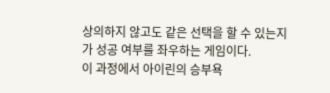상의하지 않고도 같은 선택을 할 수 있는지가 성공 여부를 좌우하는 게임이다.
이 과정에서 아이린의 승부욕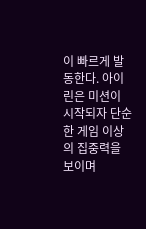이 빠르게 발동한다. 아이린은 미션이 시작되자 단순한 게임 이상의 집중력을 보이며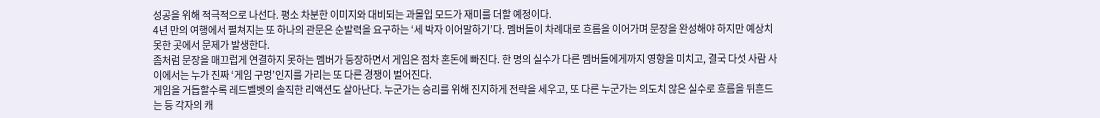성공을 위해 적극적으로 나선다. 평소 차분한 이미지와 대비되는 과몰입 모드가 재미를 더할 예정이다.
4년 만의 여행에서 펼쳐지는 또 하나의 관문은 순발력을 요구하는 ‘세 박자 이어말하기’다. 멤버들이 차례대로 흐름을 이어가며 문장을 완성해야 하지만 예상치 못한 곳에서 문제가 발생한다.
좀처럼 문장을 매끄럽게 연결하지 못하는 멤버가 등장하면서 게임은 점차 혼돈에 빠진다. 한 명의 실수가 다른 멤버들에게까지 영향을 미치고, 결국 다섯 사람 사이에서는 누가 진짜 ‘게임 구멍’인지를 가리는 또 다른 경쟁이 벌어진다.
게임을 거듭할수록 레드벨벳의 솔직한 리액션도 살아난다. 누군가는 승리를 위해 진지하게 전략을 세우고, 또 다른 누군가는 의도치 않은 실수로 흐름을 뒤흔드는 등 각자의 캐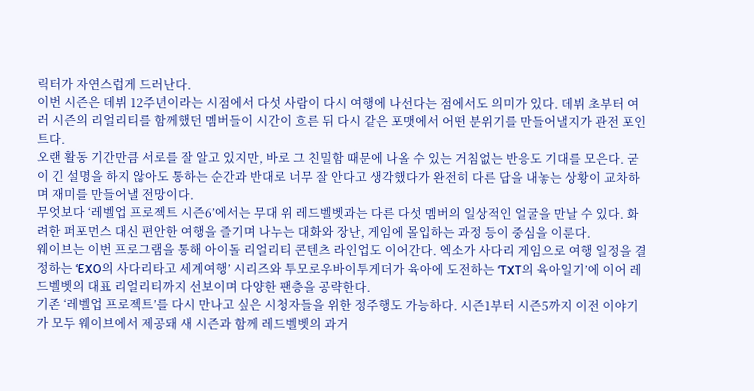릭터가 자연스럽게 드러난다.
이번 시즌은 데뷔 12주년이라는 시점에서 다섯 사람이 다시 여행에 나선다는 점에서도 의미가 있다. 데뷔 초부터 여러 시즌의 리얼리티를 함께했던 멤버들이 시간이 흐른 뒤 다시 같은 포맷에서 어떤 분위기를 만들어낼지가 관전 포인트다.
오랜 활동 기간만큼 서로를 잘 알고 있지만, 바로 그 친밀함 때문에 나올 수 있는 거침없는 반응도 기대를 모은다. 굳이 긴 설명을 하지 않아도 통하는 순간과 반대로 너무 잘 안다고 생각했다가 완전히 다른 답을 내놓는 상황이 교차하며 재미를 만들어낼 전망이다.
무엇보다 ‘레벨업 프로젝트 시즌6’에서는 무대 위 레드벨벳과는 다른 다섯 멤버의 일상적인 얼굴을 만날 수 있다. 화려한 퍼포먼스 대신 편안한 여행을 즐기며 나누는 대화와 장난, 게임에 몰입하는 과정 등이 중심을 이룬다.
웨이브는 이번 프로그램을 통해 아이돌 리얼리티 콘텐츠 라인업도 이어간다. 엑소가 사다리 게임으로 여행 일정을 결정하는 ‘EXO의 사다리타고 세계여행’ 시리즈와 투모로우바이투게더가 육아에 도전하는 ‘TXT의 육아일기’에 이어 레드벨벳의 대표 리얼리티까지 선보이며 다양한 팬층을 공략한다.
기존 ‘레벨업 프로젝트’를 다시 만나고 싶은 시청자들을 위한 정주행도 가능하다. 시즌1부터 시즌5까지 이전 이야기가 모두 웨이브에서 제공돼 새 시즌과 함께 레드벨벳의 과거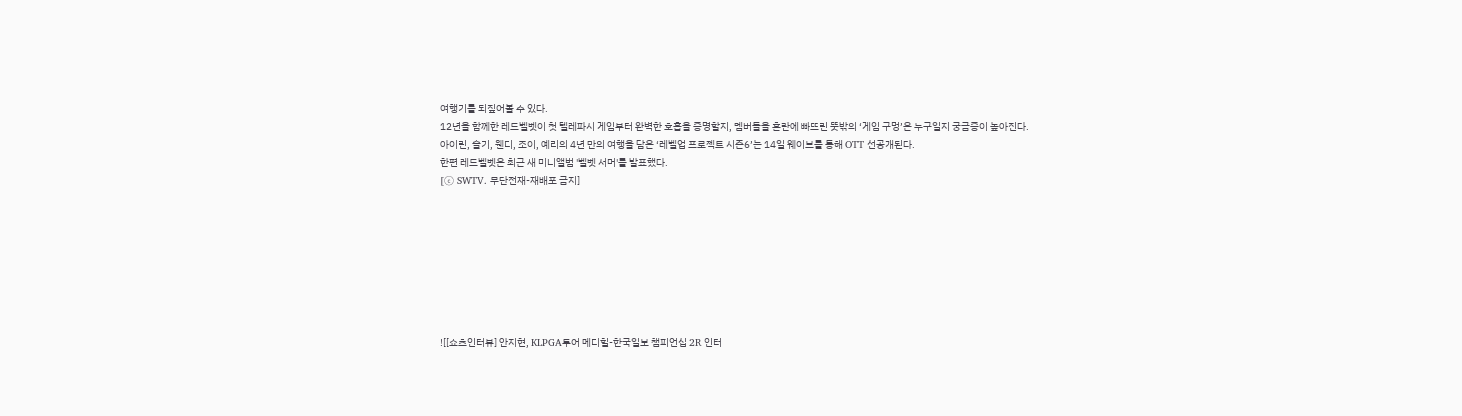여행기를 되짚어볼 수 있다.
12년을 함께한 레드벨벳이 첫 텔레파시 게임부터 완벽한 호흡을 증명할지, 멤버들을 혼란에 빠뜨린 뜻밖의 ‘게임 구멍’은 누구일지 궁금증이 높아진다.
아이린, 슬기, 웬디, 조이, 예리의 4년 만의 여행을 담은 ‘레벨업 프로젝트 시즌6’는 14일 웨이브를 통해 OTT 선공개된다.
한편 레드벨벳은 최근 새 미니앨범 '벨벳 서머'를 발표했다.
[ⓒ SWTV. 무단전재-재배포 금지]








![[쇼츠인터뷰] 안지현, KLPGA투어 메디힐-한국일보 챔피언십 2R 인터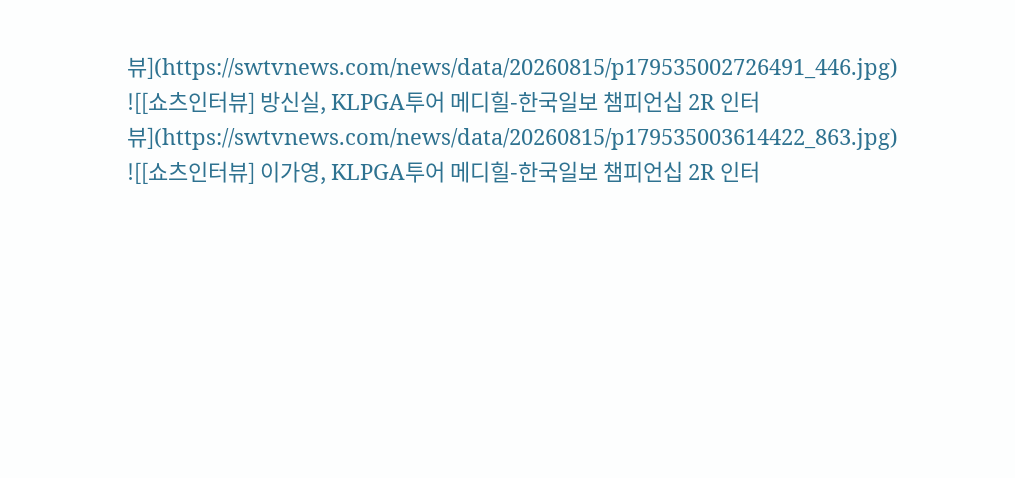뷰](https://swtvnews.com/news/data/20260815/p179535002726491_446.jpg)
![[쇼츠인터뷰] 방신실, KLPGA투어 메디힐-한국일보 챔피언십 2R 인터뷰](https://swtvnews.com/news/data/20260815/p179535003614422_863.jpg)
![[쇼츠인터뷰] 이가영, KLPGA투어 메디힐-한국일보 챔피언십 2R 인터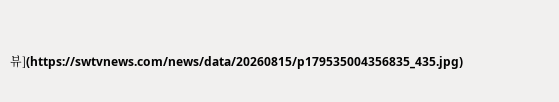뷰](https://swtvnews.com/news/data/20260815/p179535004356835_435.jpg)